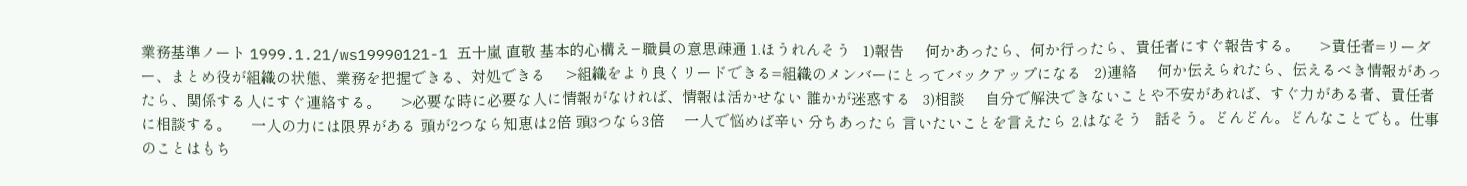業務基準ノート 1999.1.21/ws19990121-1 五十嵐 直敬 基本的心構え−職員の意思疎通 1.ほうれんそう   1)報告     何かあったら、何か行ったら、責任者にすぐ報告する。     >責任者=リーダー、まとめ役が組織の状態、業務を把握できる、対処できる     >組織をより良くリードできる=組織のメンバーにとってバックアップになる   2)連絡     何か伝えられたら、伝えるべき情報があったら、関係する人にすぐ連絡する。     >必要な時に必要な人に情報がなければ、情報は活かせない 誰かが迷惑する   3)相談     自分で解決できないことや不安があれば、すぐ力がある者、責任者に相談する。     一人の力には限界がある 頭が2つなら知恵は2倍 頭3つなら3倍     一人で悩めば辛い 分ちあったら 言いたいことを言えたら 2.はなそう   話そう。どんどん。どんなことでも。仕事のことはもち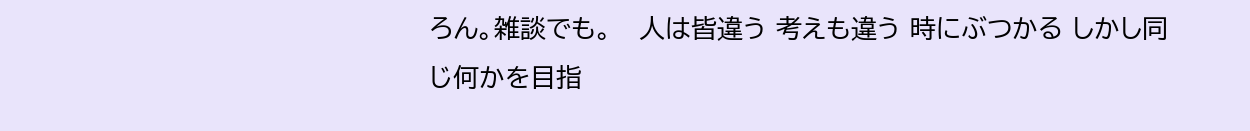ろん。雑談でも。   人は皆違う 考えも違う 時にぶつかる しかし同じ何かを目指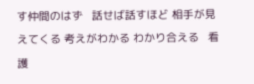す仲間のはず   話せば話すほど 相手が見えてくる 考えがわかる わかり合える   看護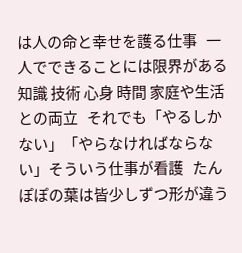は人の命と幸せを護る仕事   一人でできることには限界がある 知識 技術 心身 時間 家庭や生活との両立   それでも「やるしかない」「やらなければならない」そういう仕事が看護   たんぽぽの葉は皆少しずつ形が違う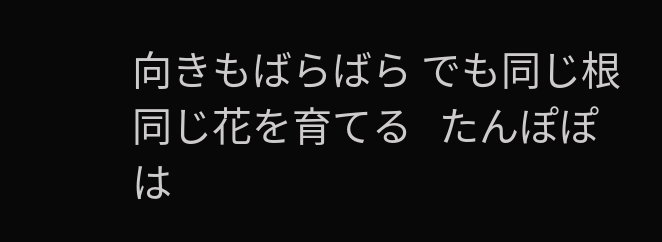向きもばらばら でも同じ根 同じ花を育てる   たんぽぽは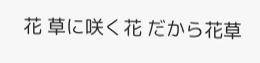花 草に咲く花 だから花草